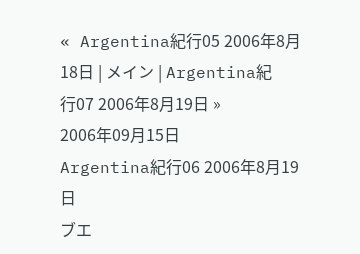« Argentina紀行05 2006年8月18日 | メイン | Argentina紀行07 2006年8月19日 »
2006年09月15日
Argentina紀行06 2006年8月19日
ブエ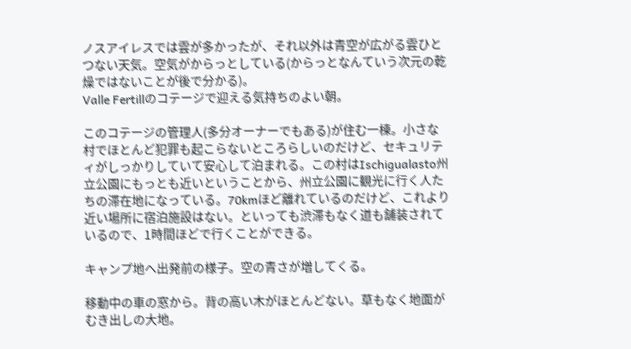ノスアイレスでは雲が多かったが、それ以外は青空が広がる雲ひとつない天気。空気がからっとしている(からっとなんていう次元の乾燥ではないことが後で分かる)。
Valle Fertillのコテージで迎える気持ちのよい朝。

このコテージの管理人(多分オーナーでもある)が住む一棟。小さな村でほとんど犯罪も起こらないところらしいのだけど、セキュリティがしっかりしていて安心して泊まれる。この村はIschigualasto州立公園にもっとも近いということから、州立公園に観光に行く人たちの滞在地になっている。70kmほど離れているのだけど、これより近い場所に宿泊施設はない。といっても渋滞もなく道も舗装されているので、1時間ほどで行くことができる。

キャンプ地へ出発前の様子。空の青さが増してくる。

移動中の車の窓から。背の高い木がほとんどない。草もなく地面がむき出しの大地。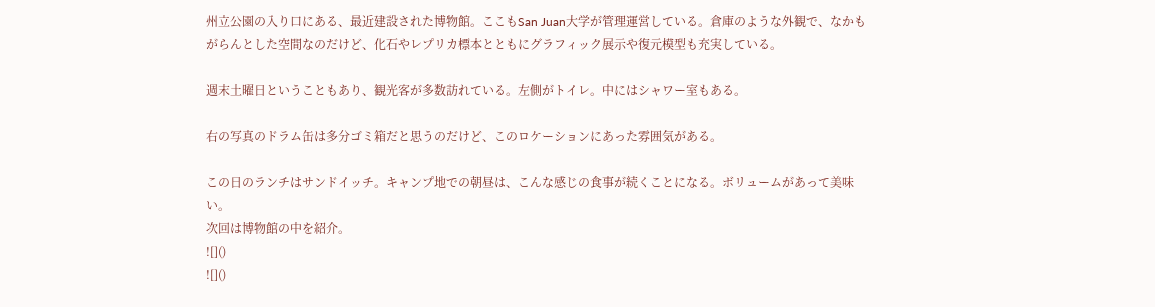州立公園の入り口にある、最近建設された博物館。ここもSan Juan大学が管理運営している。倉庫のような外観で、なかもがらんとした空間なのだけど、化石やレプリカ標本とともにグラフィック展示や復元模型も充実している。

週末土曜日ということもあり、観光客が多数訪れている。左側がトイレ。中にはシャワー室もある。

右の写真のドラム缶は多分ゴミ箱だと思うのだけど、このロケーションにあった雰囲気がある。

この日のランチはサンドイッチ。キャンプ地での朝昼は、こんな感じの食事が続くことになる。ボリュームがあって美味い。
次回は博物館の中を紹介。
![]()
![]()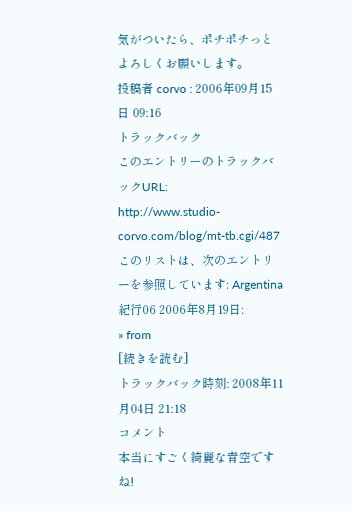気がついたら、ポチポチっとよろしくお願いします。
投稿者 corvo : 2006年09月15日 09:16
トラックバック
このエントリーのトラックバックURL:
http://www.studio-corvo.com/blog/mt-tb.cgi/487
このリストは、次のエントリーを参照しています: Argentina紀行06 2006年8月19日:
» from
[続きを読む]
トラックバック時刻: 2008年11月04日 21:18
コメント
本当にすごく綺麗な青空ですね!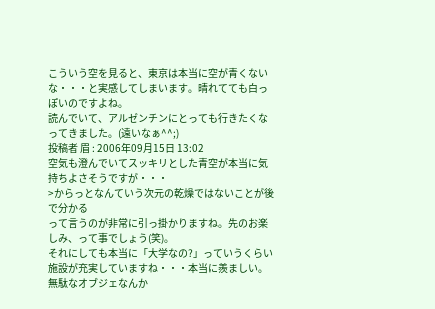こういう空を見ると、東京は本当に空が青くないな・・・と実感してしまいます。晴れてても白っぽいのですよね。
読んでいて、アルゼンチンにとっても行きたくなってきました。(遠いなぁ^^;)
投稿者 眉 : 2006年09月15日 13:02
空気も澄んでいてスッキリとした青空が本当に気持ちよさそうですが・・・
>からっとなんていう次元の乾燥ではないことが後で分かる
って言うのが非常に引っ掛かりますね。先のお楽しみ、って事でしょう(笑)。
それにしても本当に「大学なの?」っていうくらい施設が充実していますね・・・本当に羨ましい。
無駄なオブジェなんか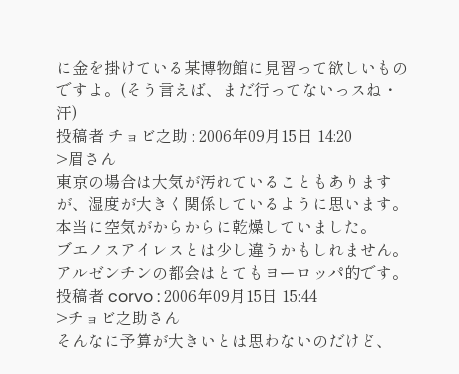に金を掛けている某博物館に見習って欲しいものですよ。(そう言えば、まだ行ってないっスね・汗)
投稿者 チョビ之助 : 2006年09月15日 14:20
>眉さん
東京の場合は大気が汚れていることもありますが、湿度が大きく関係しているように思います。本当に空気がからからに乾燥していました。
ブエノスアイレスとは少し違うかもしれません。
アルゼンチンの都会はとてもヨーロッパ的です。
投稿者 corvo : 2006年09月15日 15:44
>チョビ之助さん
そんなに予算が大きいとは思わないのだけど、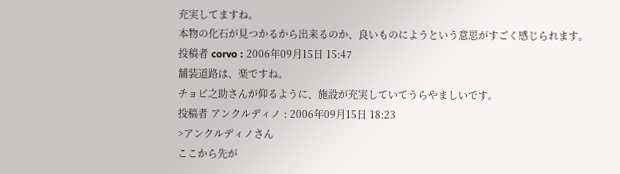充実してますね。
本物の化石が見つかるから出来るのか、良いものにようという意思がすごく感じられます。
投稿者 corvo : 2006年09月15日 15:47
舗装道路は、楽ですね。
チョビ之助さんが仰るように、施設が充実していてうらやましいです。
投稿者 アンクルディノ : 2006年09月15日 18:23
>アンクルディノさん
ここから先が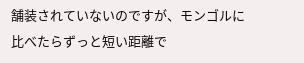舗装されていないのですが、モンゴルに比べたらずっと短い距離で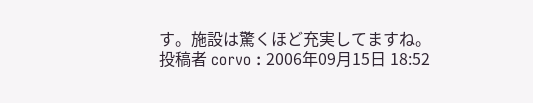す。施設は驚くほど充実してますね。
投稿者 corvo : 2006年09月15日 18:52